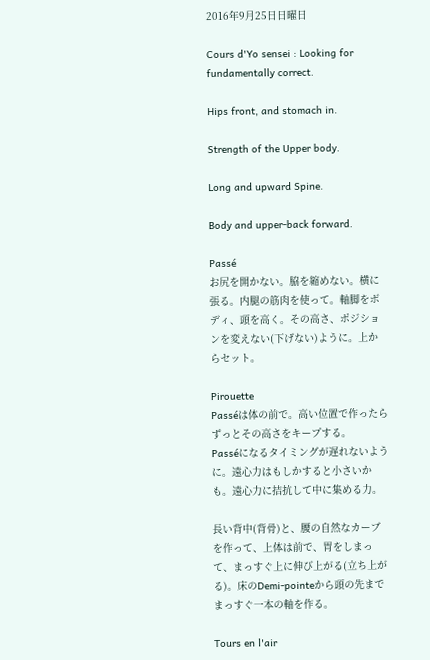2016年9月25日日曜日

Cours d'Yo sensei : Looking for fundamentally correct.

Hips front, and stomach in.

Strength of the Upper body.

Long and upward Spine.

Body and upper-back forward.

Passé
お尻を開かない。脇を縮めない。横に張る。内腿の筋肉を使って。軸脚をボディ、頭を高く。その高さ、ポジションを変えない(下げない)ように。上からセット。

Pirouette
Passéは体の前で。高い位置で作ったらずっとその高さをキープする。
Passéになるタイミングが遅れないように。遠心力はもしかすると小さいかも。遠心力に拮抗して中に集める力。

長い背中(背骨)と、腰の自然なカーブを作って、上体は前で、胃をしまって、まっすぐ上に伸び上がる(立ち上がる)。床のDemi-pointeから頭の先までまっすぐ一本の軸を作る。

Tours en l'air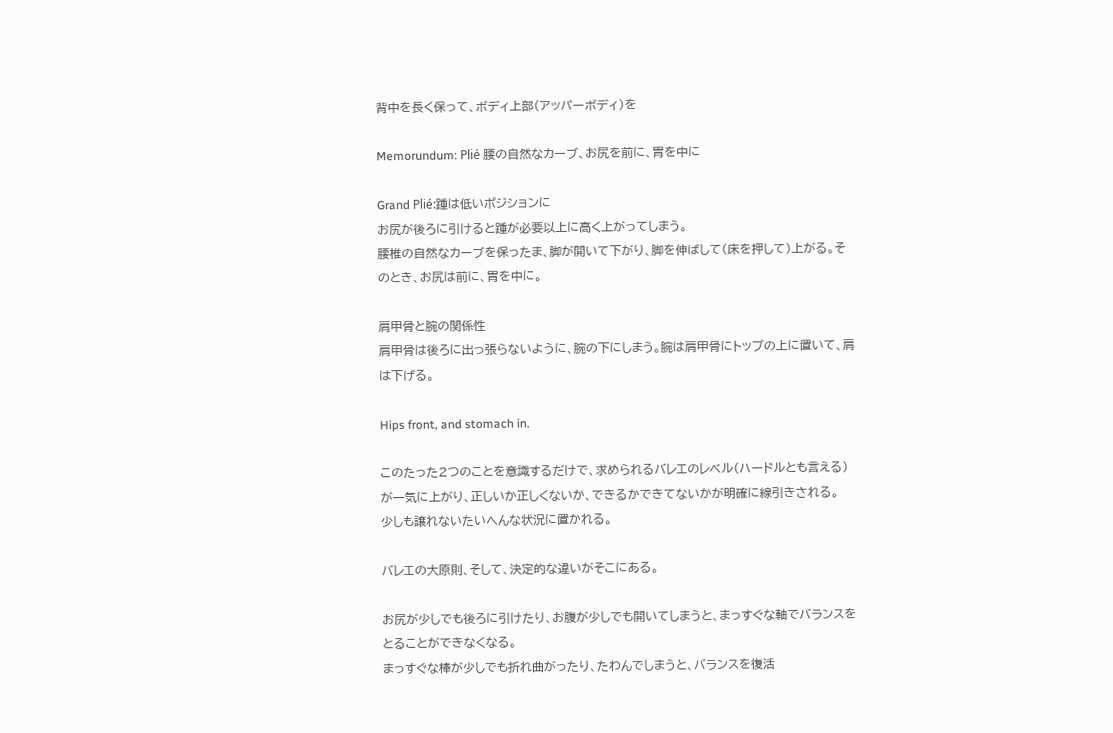背中を長く保って、ボディ上部(アッパーボディ)を

Memorundum: Plié 腰の自然なカーブ、お尻を前に、胃を中に

Grand Plié:踵は低いポジションに
お尻が後ろに引けると踵が必要以上に高く上がってしまう。
腰椎の自然なカーブを保ったま、脚が開いて下がり、脚を伸ばして(床を押して)上がる。そのとき、お尻は前に、胃を中に。

肩甲骨と腕の関係性
肩甲骨は後ろに出っ張らないように、腕の下にしまう。腕は肩甲骨にトップの上に置いて、肩は下げる。

Hips front, and stomach in.

このたった2つのことを意識するだけで、求められるバレエのレベル(ハードルとも言える)が一気に上がり、正しいか正しくないか、できるかできてないかが明確に線引きされる。
少しも譲れないたいへんな状況に置かれる。

バレエの大原則、そして、決定的な違いがそこにある。

お尻が少しでも後ろに引けたり、お腹が少しでも開いてしまうと、まっすぐな軸でバランスをとることができなくなる。
まっすぐな棒が少しでも折れ曲がったり、たわんでしまうと、バランスを復活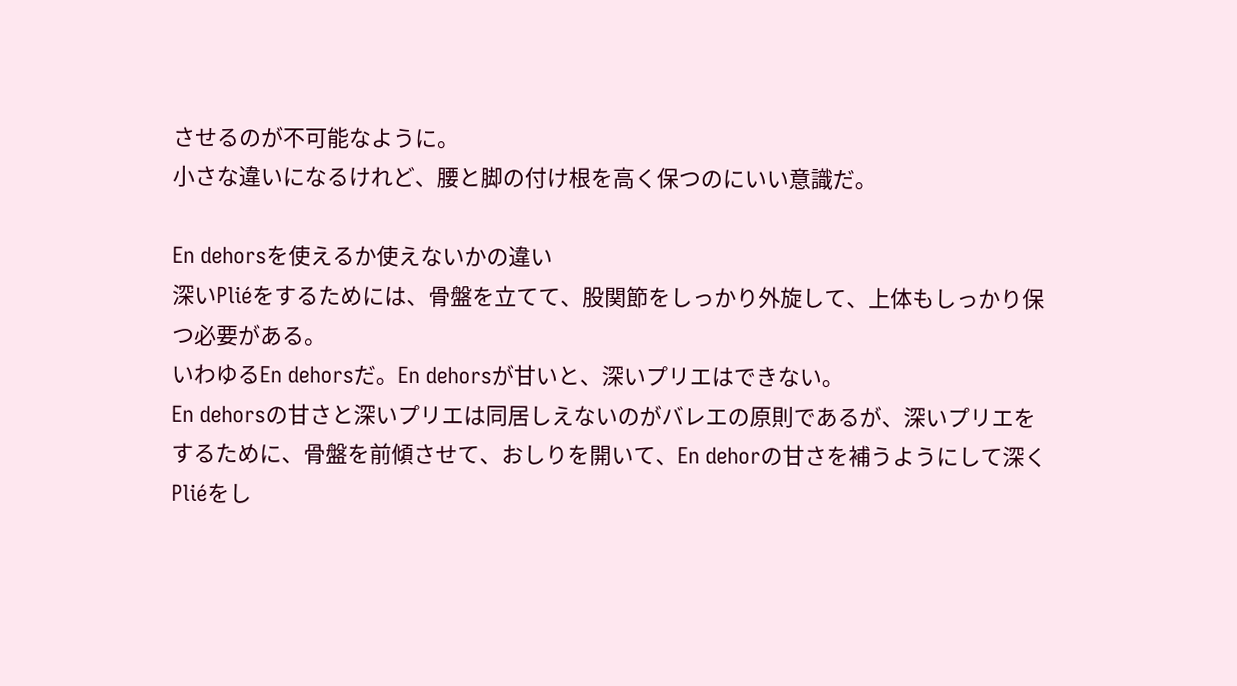させるのが不可能なように。
小さな違いになるけれど、腰と脚の付け根を高く保つのにいい意識だ。

En dehorsを使えるか使えないかの違い
深いPliéをするためには、骨盤を立てて、股関節をしっかり外旋して、上体もしっかり保つ必要がある。
いわゆるEn dehorsだ。En dehorsが甘いと、深いプリエはできない。
En dehorsの甘さと深いプリエは同居しえないのがバレエの原則であるが、深いプリエをするために、骨盤を前傾させて、おしりを開いて、En dehorの甘さを補うようにして深くPliéをし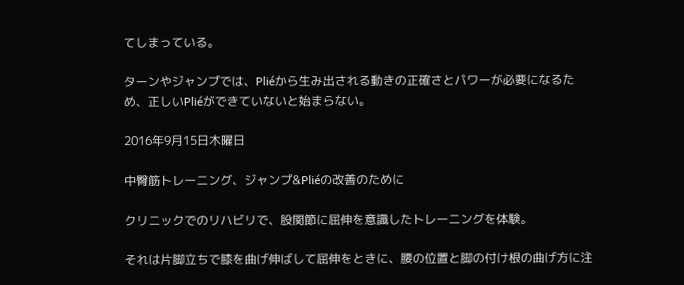てしまっている。

ターンやジャンプでは、Pliéから生み出される動きの正確さとパワーが必要になるため、正しいPliéができていないと始まらない。

2016年9月15日木曜日

中臀筋トレーニング、ジャンプ&Pliéの改善のために

クリニックでのリハビリで、股関節に屈伸を意識したトレーニングを体験。

それは片脚立ちで膝を曲げ伸ばして屈伸をときに、腰の位置と脚の付け根の曲げ方に注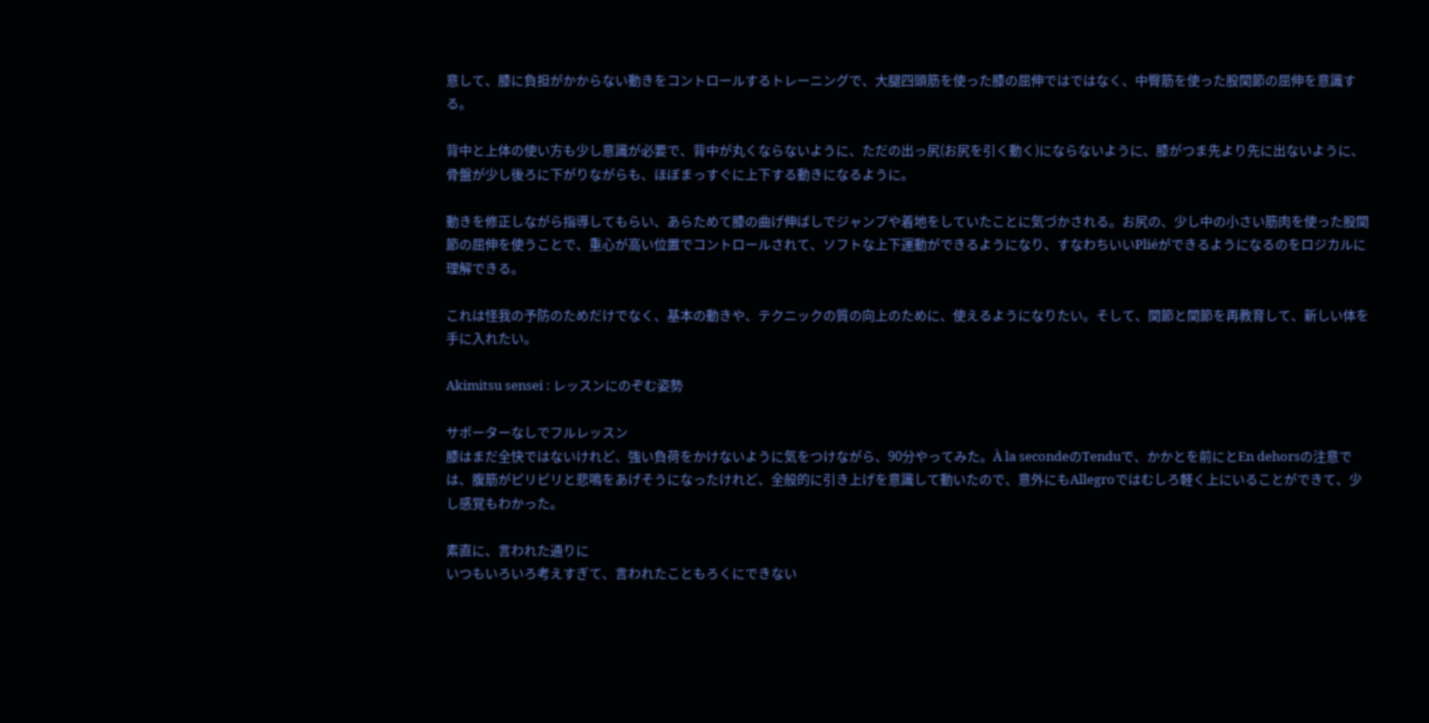意して、膝に負担がかからない動きをコントロールするトレーニングで、大腿四頭筋を使った膝の屈伸ではではなく、中臀筋を使った股関節の屈伸を意識する。

背中と上体の使い方も少し意識が必要で、背中が丸くならないように、ただの出っ尻(お尻を引く動く)にならないように、膝がつま先より先に出ないように、骨盤が少し後ろに下がりながらも、ほぼまっすぐに上下する動きになるように。

動きを修正しながら指導してもらい、あらためて膝の曲げ伸ばしでジャンプや着地をしていたことに気づかされる。お尻の、少し中の小さい筋肉を使った股関節の屈伸を使うことで、重心が高い位置でコントロールされて、ソフトな上下運動ができるようになり、すなわちいいPliéができるようになるのをロジカルに理解できる。

これは怪我の予防のためだけでなく、基本の動きや、テクニックの質の向上のために、使えるようになりたい。そして、関節と関節を再教育して、新しい体を手に入れたい。

Akimitsu sensei : レッスンにのぞむ姿勢

サポーターなしでフルレッスン
膝はまだ全快ではないけれど、強い負荷をかけないように気をつけながら、90分やってみた。À la secondeのTenduで、かかとを前にとEn dehorsの注意では、腹筋がピリピリと悲鳴をあげそうになったけれど、全般的に引き上げを意識して動いたので、意外にもAllegroではむしろ軽く上にいることができて、少し感覚もわかった。

素直に、言われた通りに
いつもいろいろ考えすぎて、言われたこともろくにできない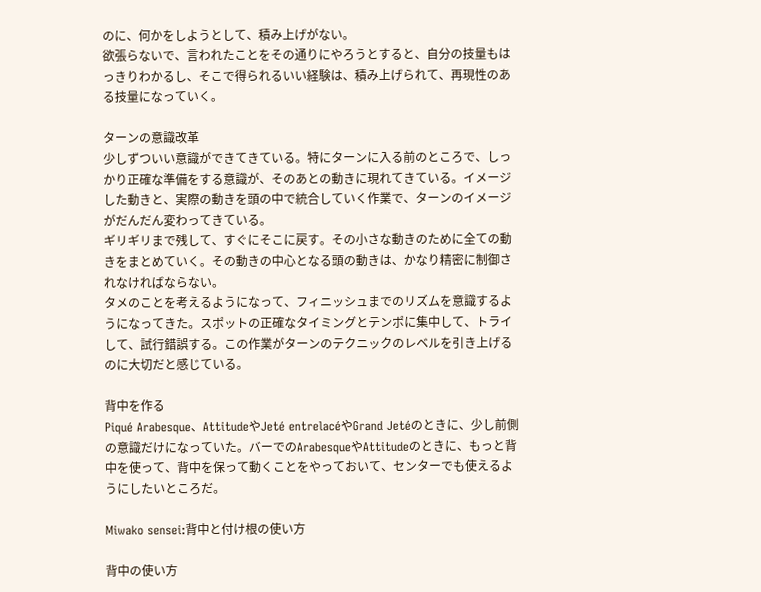のに、何かをしようとして、積み上げがない。
欲張らないで、言われたことをその通りにやろうとすると、自分の技量もはっきりわかるし、そこで得られるいい経験は、積み上げられて、再現性のある技量になっていく。

ターンの意識改革
少しずついい意識ができてきている。特にターンに入る前のところで、しっかり正確な準備をする意識が、そのあとの動きに現れてきている。イメージした動きと、実際の動きを頭の中で統合していく作業で、ターンのイメージがだんだん変わってきている。
ギリギリまで残して、すぐにそこに戻す。その小さな動きのために全ての動きをまとめていく。その動きの中心となる頭の動きは、かなり精密に制御されなければならない。
タメのことを考えるようになって、フィニッシュまでのリズムを意識するようになってきた。スポットの正確なタイミングとテンポに集中して、トライして、試行錯誤する。この作業がターンのテクニックのレベルを引き上げるのに大切だと感じている。

背中を作る
Piqué Arabesque、AttitudeやJeté entrelacéやGrand Jetéのときに、少し前側の意識だけになっていた。バーでのArabesqueやAttitudeのときに、もっと背中を使って、背中を保って動くことをやっておいて、センターでも使えるようにしたいところだ。

Miwako sensei:背中と付け根の使い方

背中の使い方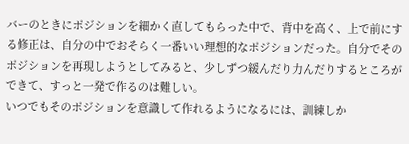バーのときにポジションを細かく直してもらった中で、背中を高く、上で前にする修正は、自分の中でおそらく一番いい理想的なポジションだった。自分でそのポジションを再現しようとしてみると、少しずつ緩んだり力んだりするところができて、すっと一発で作るのは難しい。
いつでもそのポジションを意識して作れるようになるには、訓練しか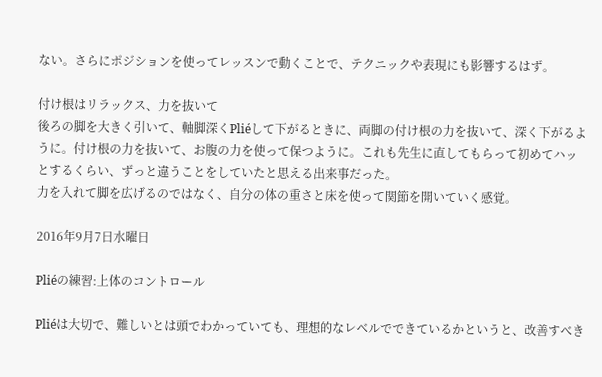ない。さらにポジションを使ってレッスンで動くことで、テクニックや表現にも影響するはず。

付け根はリラックス、力を抜いて
後ろの脚を大きく引いて、軸脚深くPliéして下がるときに、両脚の付け根の力を抜いて、深く下がるように。付け根の力を抜いて、お腹の力を使って保つように。これも先生に直してもらって初めてハッとするくらい、ずっと違うことをしていたと思える出来事だった。
力を入れて脚を広げるのではなく、自分の体の重さと床を使って関節を開いていく感覚。

2016年9月7日水曜日

Pliéの練習:上体のコントロール

Pliéは大切で、難しいとは頭でわかっていても、理想的なレベルでできているかというと、改善すべき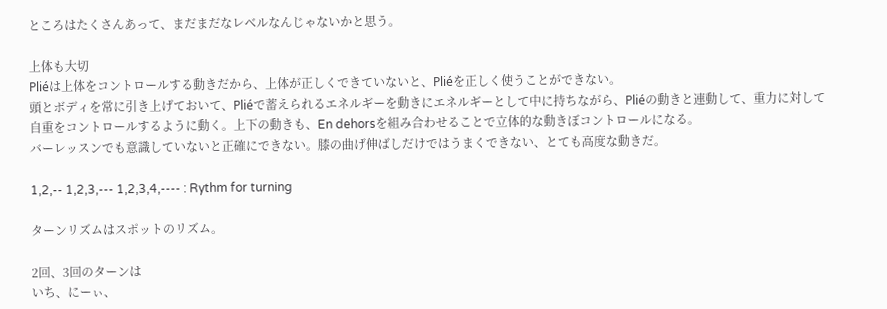ところはたくさんあって、まだまだなレベルなんじゃないかと思う。

上体も大切
Pliéは上体をコントロールする動きだから、上体が正しくできていないと、Pliéを正しく使うことができない。
頭とボディを常に引き上げておいて、Pliéで蓄えられるエネルギーを動きにエネルギーとして中に持ちながら、Pliéの動きと連動して、重力に対して自重をコントロールするように動く。上下の動きも、En dehorsを組み合わせることで立体的な動きぼコントロールになる。
バーレッスンでも意識していないと正確にできない。膝の曲げ伸ばしだけではうまくできない、とても高度な動きだ。

1,2,-- 1,2,3,--- 1,2,3,4,---- : Rythm for turning

ターンリズムはスポットのリズム。

2回、3回のターンは
いち、にーぃ、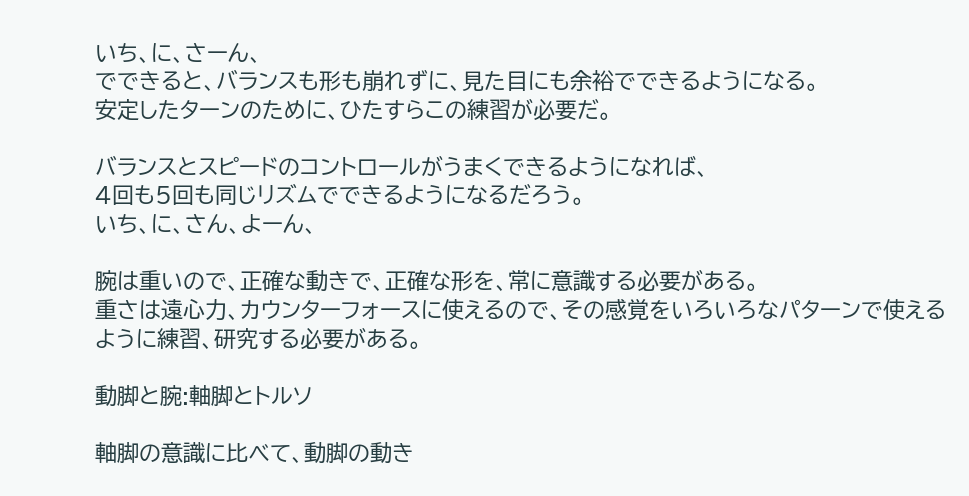いち、に、さーん、
でできると、バランスも形も崩れずに、見た目にも余裕でできるようになる。
安定したターンのために、ひたすらこの練習が必要だ。

バランスとスピードのコントロールがうまくできるようになれば、
4回も5回も同じリズムでできるようになるだろう。
いち、に、さん、よーん、

腕は重いので、正確な動きで、正確な形を、常に意識する必要がある。
重さは遠心力、カウンターフォースに使えるので、その感覚をいろいろなパターンで使えるように練習、研究する必要がある。

動脚と腕:軸脚とトルソ

軸脚の意識に比べて、動脚の動き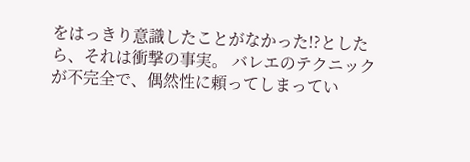をはっきり意識したことがなかった!?としたら、それは衝撃の事実。 バレエのテクニックが不完全で、偶然性に頼ってしまってい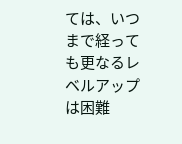ては、いつまで経っても更なるレベルアップは困難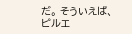だ。 そういえば、ピルエ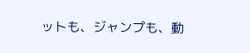ットも、ジャンプも、動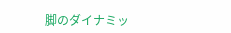脚のダイナミッ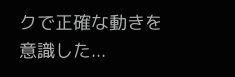クで正確な動きを意識した...